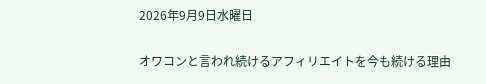2026年9月9日水曜日

オワコンと言われ続けるアフィリエイトを今も続ける理由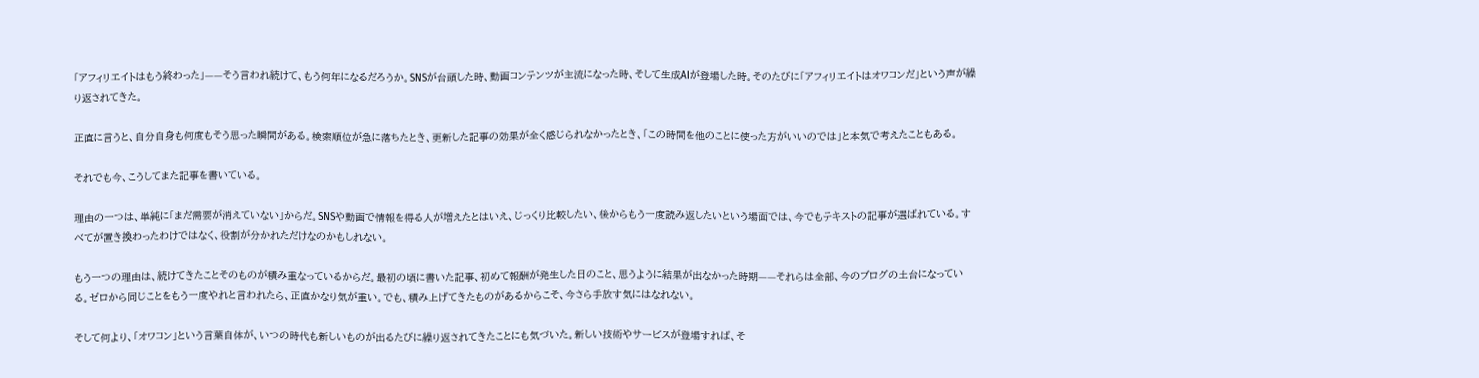「アフィリエイトはもう終わった」——そう言われ続けて、もう何年になるだろうか。SNSが台頭した時、動画コンテンツが主流になった時、そして生成AIが登場した時。そのたびに「アフィリエイトはオワコンだ」という声が繰り返されてきた。

正直に言うと、自分自身も何度もそう思った瞬間がある。検索順位が急に落ちたとき、更新した記事の効果が全く感じられなかったとき、「この時間を他のことに使った方がいいのでは」と本気で考えたこともある。

それでも今、こうしてまた記事を書いている。

理由の一つは、単純に「まだ需要が消えていない」からだ。SNSや動画で情報を得る人が増えたとはいえ、じっくり比較したい、後からもう一度読み返したいという場面では、今でもテキストの記事が選ばれている。すべてが置き換わったわけではなく、役割が分かれただけなのかもしれない。

もう一つの理由は、続けてきたことそのものが積み重なっているからだ。最初の頃に書いた記事、初めて報酬が発生した日のこと、思うように結果が出なかった時期——それらは全部、今のブログの土台になっている。ゼロから同じことをもう一度やれと言われたら、正直かなり気が重い。でも、積み上げてきたものがあるからこそ、今さら手放す気にはなれない。

そして何より、「オワコン」という言葉自体が、いつの時代も新しいものが出るたびに繰り返されてきたことにも気づいた。新しい技術やサービスが登場すれば、そ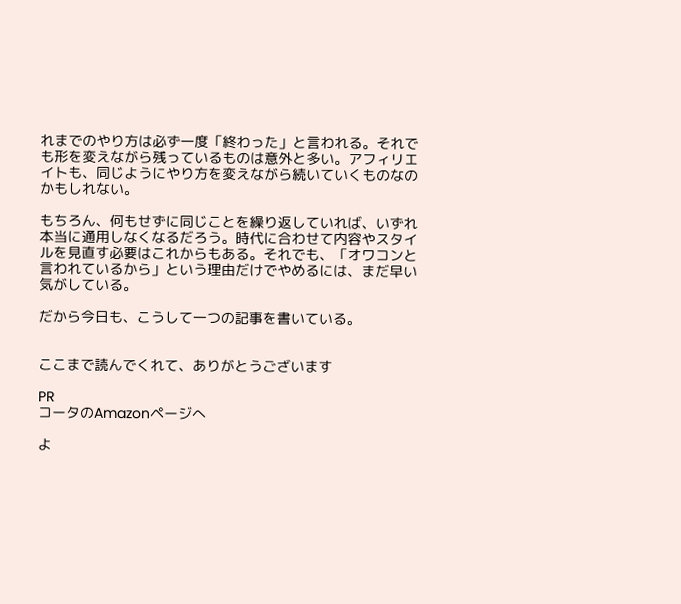れまでのやり方は必ず一度「終わった」と言われる。それでも形を変えながら残っているものは意外と多い。アフィリエイトも、同じようにやり方を変えながら続いていくものなのかもしれない。

もちろん、何もせずに同じことを繰り返していれば、いずれ本当に通用しなくなるだろう。時代に合わせて内容やスタイルを見直す必要はこれからもある。それでも、「オワコンと言われているから」という理由だけでやめるには、まだ早い気がしている。

だから今日も、こうして一つの記事を書いている。


ここまで読んでくれて、ありがとうございます

PR
コータのAmazonページへ

よ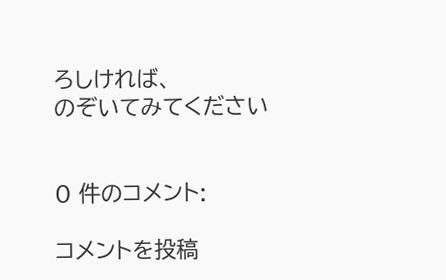ろしければ、
のぞいてみてください


0 件のコメント:

コメントを投稿